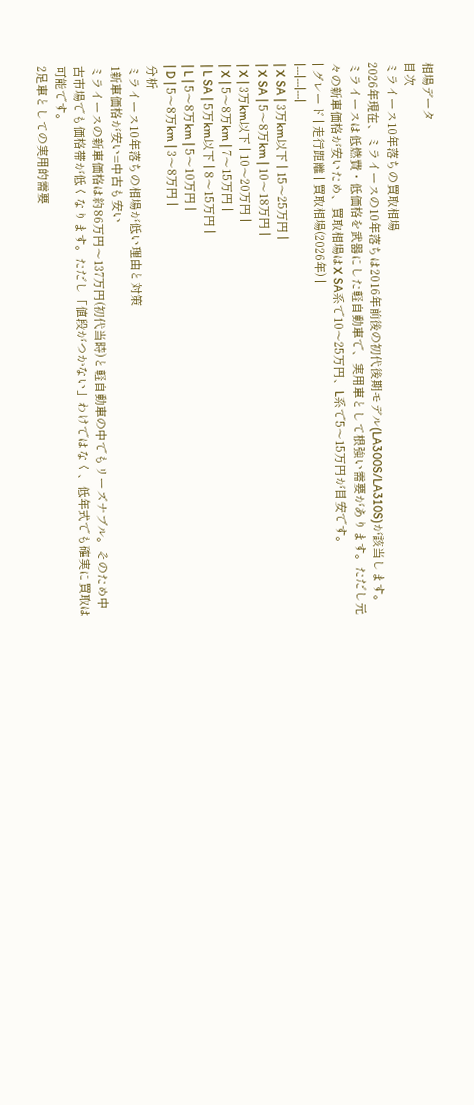相場データ
目次
ミライース10年落ちの買取相場
2026年現在、ミライースの10年落ちは2016年前後の初代後期モデル(LA300S/LA310S)が該当します。ミライースは低燃費・低価格を武器にした軽自動車で、実用車として根強い需要があります。ただし元々の新車価格が安いため、買取相場はX SA系で10〜25万円、L系で5〜15万円が目安です。
| グレード | 走行距離 | 買取相場(2026年) |
|---|---|---|
| X SA | 3万km以下 | 15〜25万円 |
| X SA | 5〜8万km | 10〜18万円 |
| X | 3万km以下 | 10〜20万円 |
| X | 5〜8万km | 7〜15万円 |
| L SA | 5万km以下 | 8〜15万円 |
| L | 5〜8万km | 5〜10万円 |
| D | 5〜8万km | 3〜8万円 |
分析
ミライース10年落ちの相場が低い理由と対策
1新車価格が安い=中古も安い
ミライースの新車価格は約86万円〜137万円(初代当時)と軽自動車の中でもリーズナブル。そのため中古市場でも価格帯が低くなります。ただし「値段がつかない」わけではなく、低年式でも確実に買取は可能です。
2足車としての実用的需要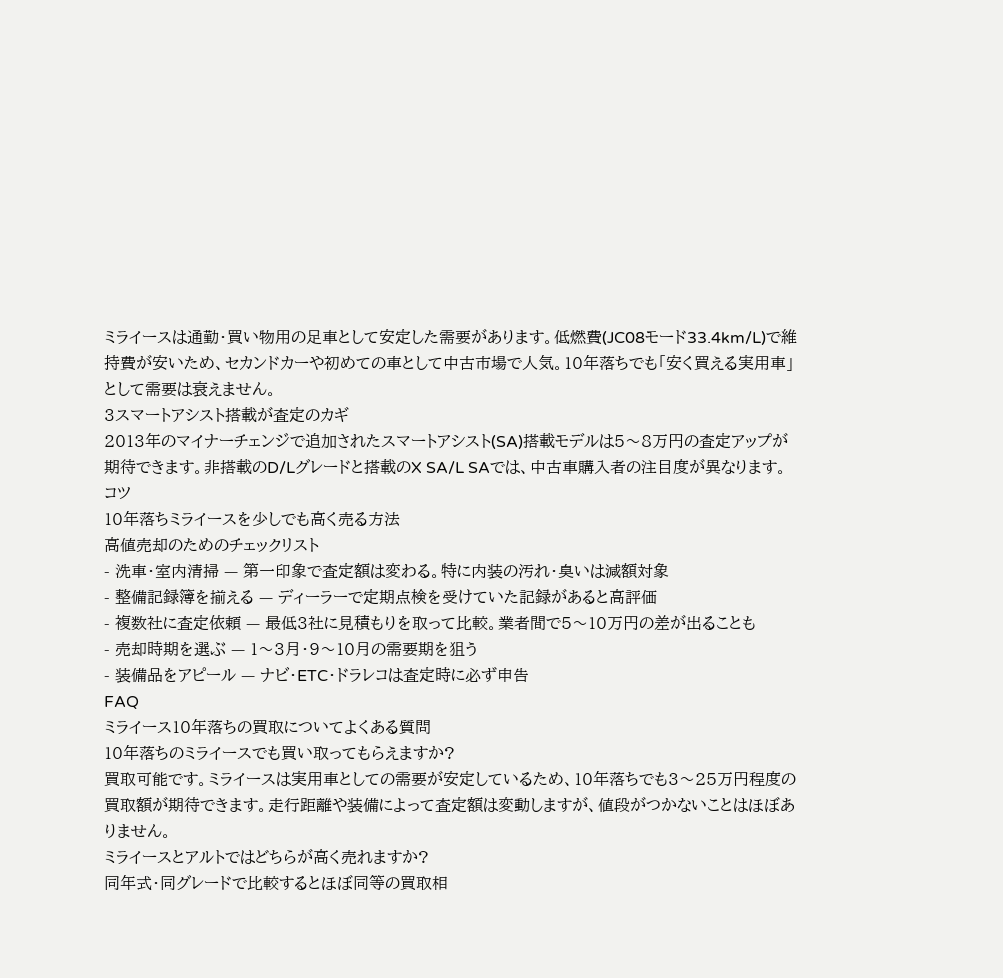ミライースは通勤・買い物用の足車として安定した需要があります。低燃費(JC08モード33.4km/L)で維持費が安いため、セカンドカーや初めての車として中古市場で人気。10年落ちでも「安く買える実用車」として需要は衰えません。
3スマートアシスト搭載が査定のカギ
2013年のマイナーチェンジで追加されたスマートアシスト(SA)搭載モデルは5〜8万円の査定アップが期待できます。非搭載のD/Lグレードと搭載のX SA/L SAでは、中古車購入者の注目度が異なります。
コツ
10年落ちミライースを少しでも高く売る方法
高値売却のためのチェックリスト
- 洗車・室内清掃 — 第一印象で査定額は変わる。特に内装の汚れ・臭いは減額対象
- 整備記録簿を揃える — ディーラーで定期点検を受けていた記録があると高評価
- 複数社に査定依頼 — 最低3社に見積もりを取って比較。業者間で5〜10万円の差が出ることも
- 売却時期を選ぶ — 1〜3月・9〜10月の需要期を狙う
- 装備品をアピール — ナビ・ETC・ドラレコは査定時に必ず申告
FAQ
ミライース10年落ちの買取についてよくある質問
10年落ちのミライースでも買い取ってもらえますか?
買取可能です。ミライースは実用車としての需要が安定しているため、10年落ちでも3〜25万円程度の買取額が期待できます。走行距離や装備によって査定額は変動しますが、値段がつかないことはほぼありません。
ミライースとアルトではどちらが高く売れますか?
同年式・同グレードで比較するとほぼ同等の買取相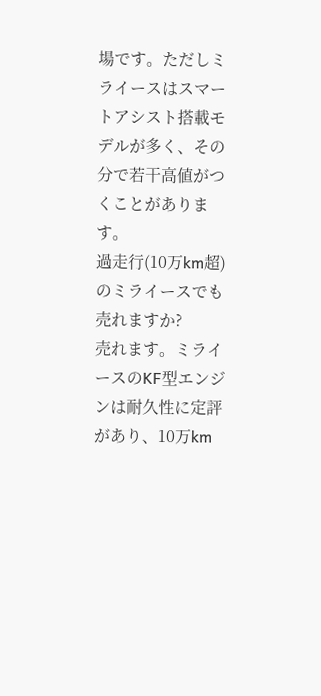場です。ただしミライースはスマートアシスト搭載モデルが多く、その分で若干高値がつくことがあります。
過走行(10万km超)のミライースでも売れますか?
売れます。ミライースのKF型エンジンは耐久性に定評があり、10万km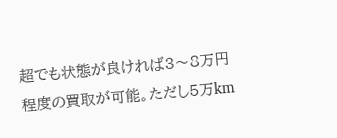超でも状態が良ければ3〜8万円程度の買取が可能。ただし5万km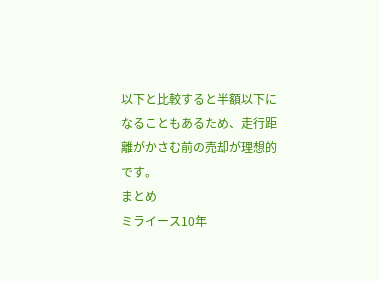以下と比較すると半額以下になることもあるため、走行距離がかさむ前の売却が理想的です。
まとめ
ミライース10年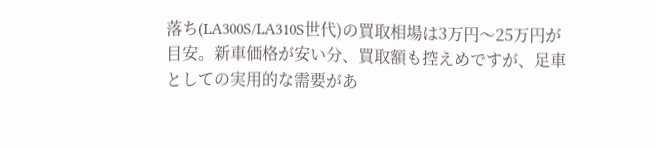落ち(LA300S/LA310S世代)の買取相場は3万円〜25万円が目安。新車価格が安い分、買取額も控えめですが、足車としての実用的な需要があ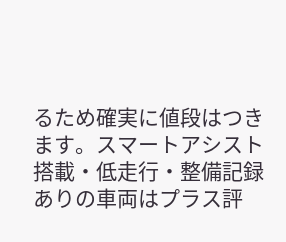るため確実に値段はつきます。スマートアシスト搭載・低走行・整備記録ありの車両はプラス評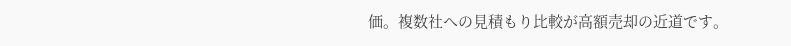価。複数社への見積もり比較が高額売却の近道です。